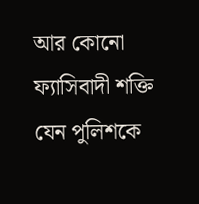আর কোনো ফ্যাসিবাদী শক্তি যেন পুলিশকে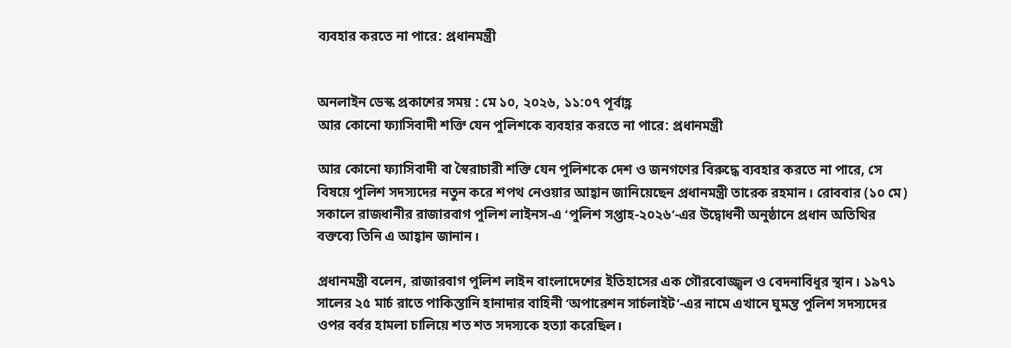ব্যবহার করতে না পারে: প্রধানমন্ত্রী


অনলাইন ডেস্ক প্রকাশের সময় : মে ১০, ২০২৬, ১১:০৭ পূর্বাহ্ণ
আর কোনো ফ্যাসিবাদী শক্তি যেন পুলিশকে ব্যবহার করতে না পারে: প্রধানমন্ত্রী

আর কোনো ফ্যাসিবাদী বা স্বৈরাচারী শক্তি যেন পুলিশকে দেশ ও জনগণের বিরুদ্ধে ব্যবহার করতে না পারে, সে বিষয়ে পুলিশ সদস্যদের নতুন করে শপথ নেওয়ার আহ্বান জানিয়েছেন প্রধানমন্ত্রী তারেক রহমান। রোববার (১০ মে) সকালে রাজধানীর রাজারবাগ পুলিশ লাইনস-এ ‘পুলিশ সপ্তাহ-২০২৬’-এর উদ্বোধনী অনুষ্ঠানে প্রধান অতিথির বক্তব্যে তিনি এ আহ্বান জানান।

প্রধানমন্ত্রী বলেন, রাজারবাগ পুলিশ লাইন বাংলাদেশের ইতিহাসের এক গৌরবোজ্জ্বল ও বেদনাবিধুর স্থান। ১৯৭১ সালের ২৫ মার্চ রাতে পাকিস্তানি হানাদার বাহিনী ‘অপারেশন সার্চলাইট’-এর নামে এখানে ঘুমন্ত পুলিশ সদস্যদের ওপর বর্বর হামলা চালিয়ে শত শত সদস্যকে হত্যা করেছিল।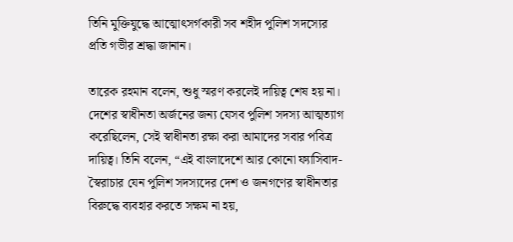তিনি মুক্তিযুদ্ধে আত্মোৎসর্গকারী সব শহীদ পুলিশ সদস্যের প্রতি গভীর শ্রদ্ধা জানান।

তারেক রহমান বলেন, শুধু স্মরণ করলেই দায়িত্ব শেষ হয় না। দেশের স্বাধীনতা অর্জনের জন্য যেসব পুলিশ সদস্য আত্মত্যাগ করেছিলেন, সেই স্বাধীনতা রক্ষা করা আমাদের সবার পবিত্র দায়িত্ব। তিনি বলেন, “এই বাংলাদেশে আর কোনো ফ্যাসিবাদ-স্বৈরাচার যেন পুলিশ সদস্যদের দেশ ও জনগণের স্বাধীনতার বিরুদ্ধে ব্যবহার করতে সক্ষম না হয়,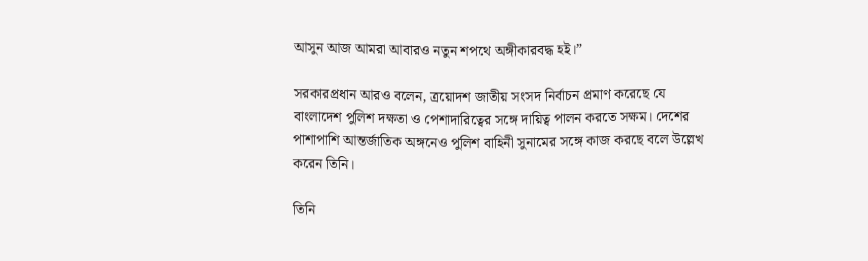আসুন আজ আমরা আবারও নতুন শপথে অঙ্গীকারবদ্ধ হই।”

সরকারপ্রধান আরও বলেন, ত্রয়োদশ জাতীয় সংসদ নির্বাচন প্রমাণ করেছে যে বাংলাদেশ পুলিশ দক্ষতা ও পেশাদারিত্বের সঙ্গে দায়িত্ব পালন করতে সক্ষম। দেশের পাশাপাশি আন্তর্জাতিক অঙ্গনেও পুলিশ বাহিনী সুনামের সঙ্গে কাজ করছে বলে উল্লেখ করেন তিনি।

তিনি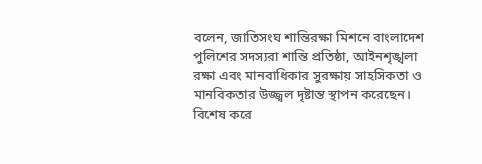বলেন, জাতিসংঘ শান্তিরক্ষা মিশনে বাংলাদেশ পুলিশের সদস্যরা শান্তি প্রতিষ্ঠা, আইনশৃঙ্খলা রক্ষা এবং মানবাধিকার সুরক্ষায় সাহসিকতা ও মানবিকতার উজ্জ্বল দৃষ্টান্ত স্থাপন করেছেন। বিশেষ করে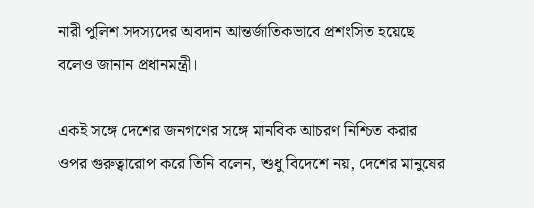নারী পুলিশ সদস্যদের অবদান আন্তর্জাতিকভাবে প্রশংসিত হয়েছে বলেও জানান প্রধানমন্ত্রী।

একই সঙ্গে দেশের জনগণের সঙ্গে মানবিক আচরণ নিশ্চিত করার ওপর গুরুত্বারোপ করে তিনি বলেন, শুধু বিদেশে নয়, দেশের মানুষের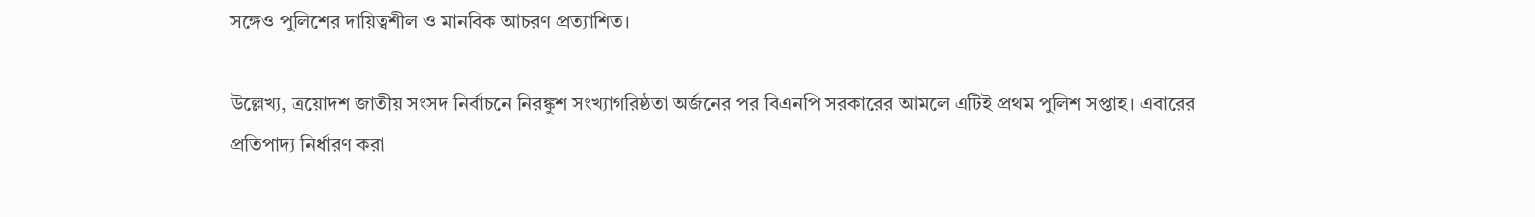সঙ্গেও পুলিশের দায়িত্বশীল ও মানবিক আচরণ প্রত্যাশিত।

উল্লেখ্য, ত্রয়োদশ জাতীয় সংসদ নির্বাচনে নিরঙ্কুশ সংখ্যাগরিষ্ঠতা অর্জনের পর বিএনপি সরকারের আমলে এটিই প্রথম পুলিশ সপ্তাহ। এবারের প্রতিপাদ্য নির্ধারণ করা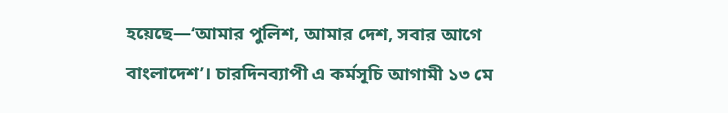হয়েছে—‘আমার পুলিশ, আমার দেশ, সবার আগে বাংলাদেশ’। চারদিনব্যাপী এ কর্মসূচি আগামী ১৩ মে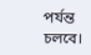পর্যন্ত চলবে।